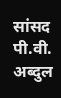सांसद पी.वी. अब्दुल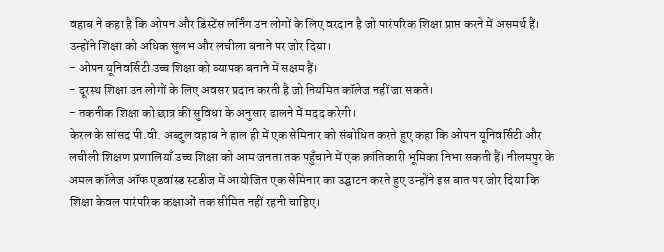वहाब ने कहा है कि ओपन और डिस्टेंस लर्निंग उन लोगों के लिए वरदान है जो पारंपरिक शिक्षा प्राप्त करने में असमर्थ हैं। उन्होंने शिक्षा को अधिक सुलभ और लचीला बनाने पर जोर दिया।
- ओपन यूनिवर्सिटी उच्च शिक्षा को व्यापक बनाने में सक्षम हैं।
- दूरस्थ शिक्षा उन लोगों के लिए अवसर प्रदान करती है जो नियमित कॉलेज नहीं जा सकते।
- तकनीक शिक्षा को छात्र की सुविधा के अनुसार ढालने में मदद करेगी।
केरल के सांसद पी.वी. अब्दुल वहाब ने हाल ही में एक सेमिनार को संबोधित करते हुए कहा कि ओपन यूनिवर्सिटी और लचीली शिक्षण प्रणालियाँ उच्च शिक्षा को आम जनता तक पहुँचाने में एक क्रांतिकारी भूमिका निभा सकती हैं। नीलमपुर के अमल कॉलेज ऑफ एडवांस्ड स्टडीज में आयोजित एक सेमिनार का उद्घाटन करते हुए उन्होंने इस बात पर जोर दिया कि शिक्षा केवल पारंपरिक कक्षाओं तक सीमित नहीं रहनी चाहिए।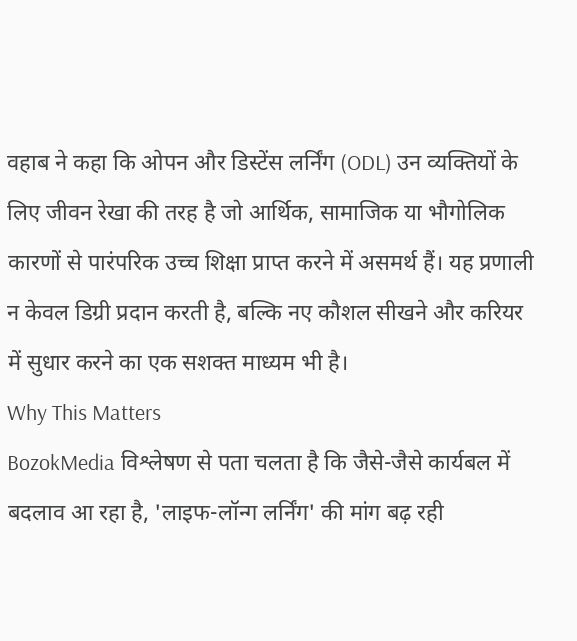वहाब ने कहा कि ओपन और डिस्टेंस लर्निंग (ODL) उन व्यक्तियों के लिए जीवन रेखा की तरह है जो आर्थिक, सामाजिक या भौगोलिक कारणों से पारंपरिक उच्च शिक्षा प्राप्त करने में असमर्थ हैं। यह प्रणाली न केवल डिग्री प्रदान करती है, बल्कि नए कौशल सीखने और करियर में सुधार करने का एक सशक्त माध्यम भी है।
Why This Matters
BozokMedia विश्लेषण से पता चलता है कि जैसे-जैसे कार्यबल में बदलाव आ रहा है, 'लाइफ-लॉन्ग लर्निंग' की मांग बढ़ रही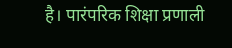है। पारंपरिक शिक्षा प्रणाली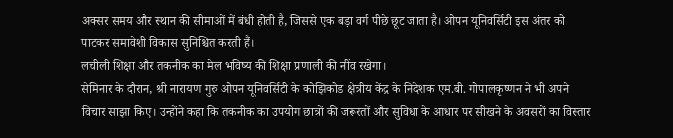अक्सर समय और स्थान की सीमाओं में बंधी होती है, जिससे एक बड़ा वर्ग पीछे छूट जाता है। ओपन यूनिवर्सिटी इस अंतर को पाटकर समावेशी विकास सुनिश्चित करती हैं।
लचीली शिक्षा और तकनीक का मेल भविष्य की शिक्षा प्रणाली की नींव रखेगा।
सेमिनार के दौरान, श्री नारायण गुरु ओपन यूनिवर्सिटी के कोझिकोड क्षेत्रीय केंद्र के निदेशक एम.बी. गोपालकृष्णन ने भी अपने विचार साझा किए। उन्होंने कहा कि तकनीक का उपयोग छात्रों की जरूरतों और सुविधा के आधार पर सीखने के अवसरों का विस्तार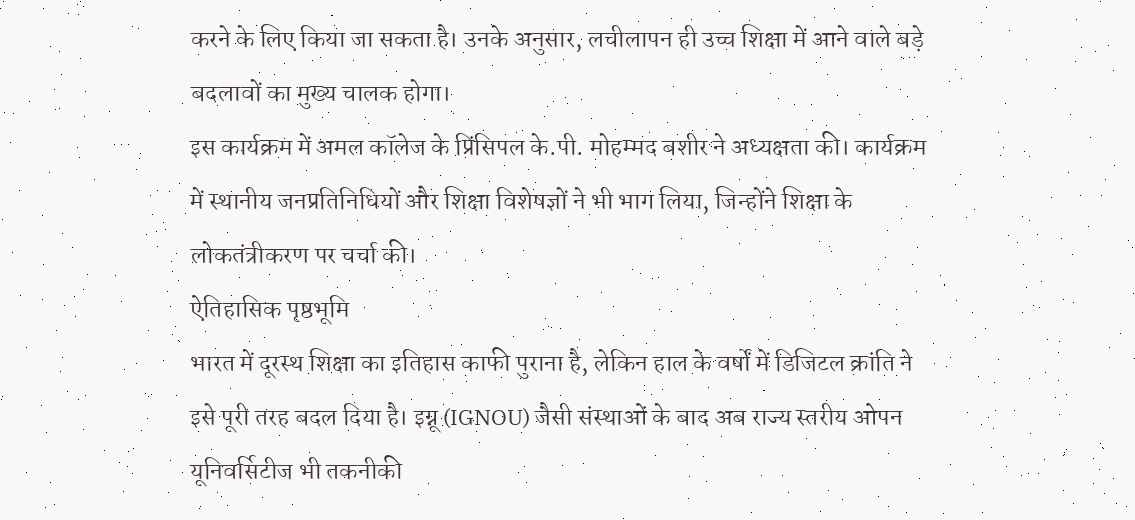करने के लिए किया जा सकता है। उनके अनुसार, लचीलापन ही उच्च शिक्षा में आने वाले बड़े बदलावों का मुख्य चालक होगा।
इस कार्यक्रम में अमल कॉलेज के प्रिंसिपल के.पी. मोहम्मद बशीर ने अध्यक्षता की। कार्यक्रम में स्थानीय जनप्रतिनिधियों और शिक्षा विशेषज्ञों ने भी भाग लिया, जिन्होंने शिक्षा के लोकतंत्रीकरण पर चर्चा की।
ऐतिहासिक पृष्ठभूमि
भारत में दूरस्थ शिक्षा का इतिहास काफी पुराना है, लेकिन हाल के वर्षों में डिजिटल क्रांति ने इसे पूरी तरह बदल दिया है। इग्नू (IGNOU) जैसी संस्थाओं के बाद अब राज्य स्तरीय ओपन यूनिवर्सिटीज भी तकनीकी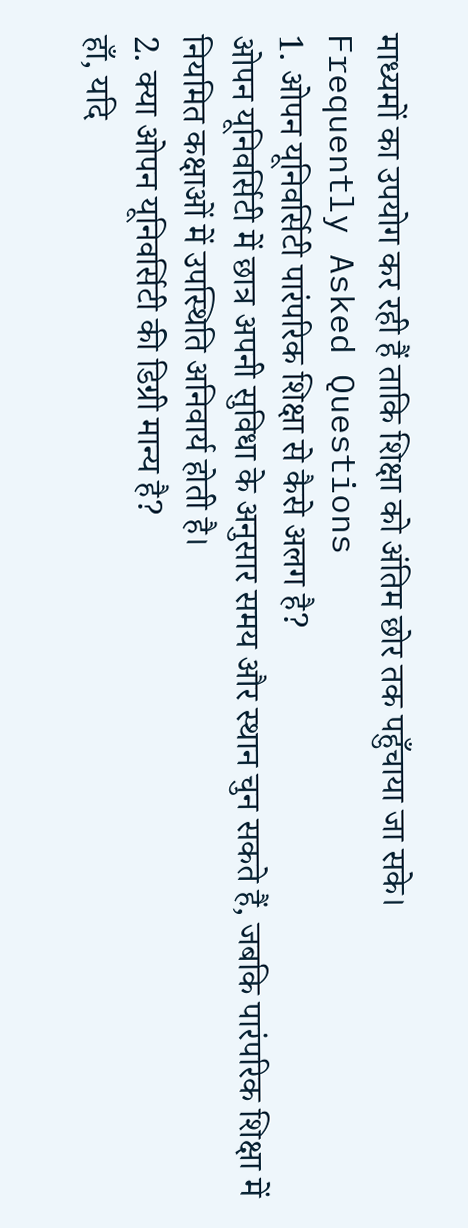माध्यमों का उपयोग कर रही हैं ताकि शिक्षा को अंतिम छोर तक पहुँचाया जा सके।
Frequently Asked Questions
1. ओपन यूनिवर्सिटी पारंपरिक शिक्षा से कैसे अलग है?
ओपन यूनिवर्सिटी में छात्र अपनी सुविधा के अनुसार समय और स्थान चुन सकते हैं, जबकि पारंपरिक शिक्षा में नियमित कक्षाओं में उपस्थिति अनिवार्य होती है।
2. क्या ओपन यूनिवर्सिटी की डिग्री मान्य है?
हाँ, यदि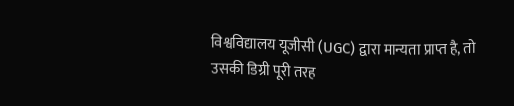विश्वविद्यालय यूजीसी (UGC) द्वारा मान्यता प्राप्त है, तो उसकी डिग्री पूरी तरह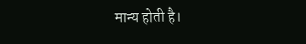मान्य होती है।